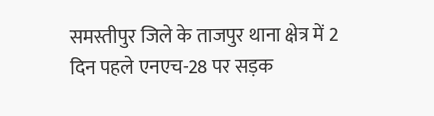समस्तीपुर जिले के ताजपुर थाना क्षेत्र में 2 दिन पहले एनएच-28 पर सड़क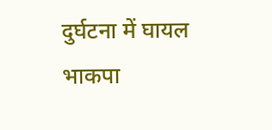दुर्घटना में घायल भाकपा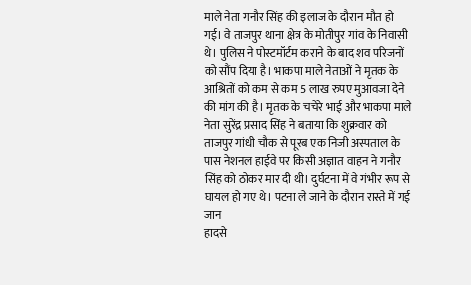माले नेता गनौर सिंह की इलाज के दौरान मौत हो गई। वे ताजपुर थाना क्षेत्र के मोतीपुर गांव के निवासी थे। पुलिस ने पोस्टमॉर्टम कराने के बाद शव परिजनों को सौंप दिया है। भाकपा माले नेताओं ने मृतक के आश्रितों को कम से कम 5 लाख रुपए मुआवजा देने की मांग की है। मृतक के चचेरे भाई और भाकपा माले नेता सुरेंद्र प्रसाद सिंह ने बताया कि शुक्रवार को ताजपुर गांधी चौक से पूरब एक निजी अस्पताल के पास नेशनल हाईवे पर किसी अज्ञात वाहन ने गनौर सिंह को ठोकर मार दी थी। दुर्घटना में वे गंभीर रूप से घायल हो गए थे। पटना ले जाने के दौरान रास्ते में गई जान
हादसे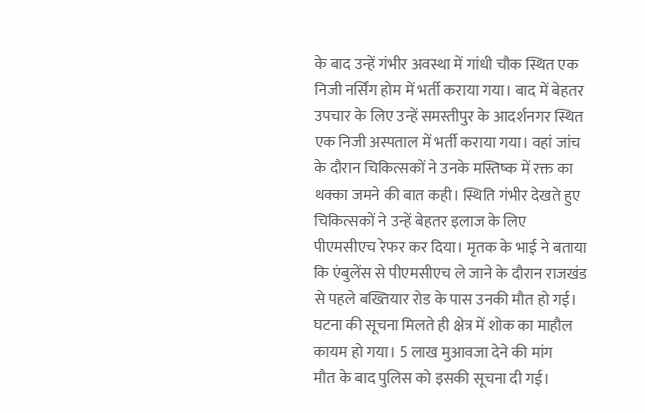के बाद उन्हें गंभीर अवस्था में गांधी चौक स्थित एक निजी नर्सिंग होम में भर्ती कराया गया। बाद में बेहतर उपचार के लिए उन्हें समस्तीपुर के आदर्शनगर स्थित एक निजी अस्पताल में भर्ती कराया गया। वहां जांच के दौरान चिकित्सकों ने उनके मस्तिष्क में रक्त का थक्का जमने की बात कही। स्थिति गंभीर देखते हुए चिकित्सकों ने उन्हें बेहतर इलाज के लिए पीएमसीएच रेफर कर दिया। मृतक के भाई ने बताया कि एंबुलेंस से पीएमसीएच ले जाने के दौरान राजखंड से पहले बख्तियार रोड के पास उनकी मौत हो गई। घटना की सूचना मिलते ही क्षेत्र में शोक का माहौल कायम हो गया। 5 लाख मुआवजा देने की मांग
मौत के बाद पुलिस को इसकी सूचना दी गई।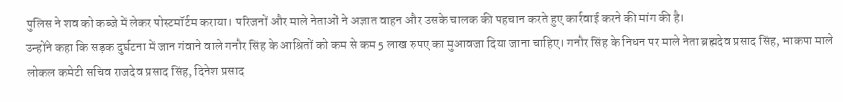पुलिस ने शव को कब्जे में लेकर पोस्टमॉर्टम कराया। परिजनों और माले नेताओं ने अज्ञात वाहन और उसके चालक की पहचान करते हुए कार्रवाई करने की मांग की है।
उन्होंने कहा कि सड़क दुर्घटना में जान गंवाने वाले गनौर सिंह के आश्रितों को कम से कम 5 लाख रुपए का मुआवजा दिया जाना चाहिए। गनौर सिंह के निधन पर माले नेता ब्रह्मदेव प्रसाद सिंह, भाकपा माले लोकल कमेटी सचिव राजदेव प्रसाद सिंह, दिनेश प्रसाद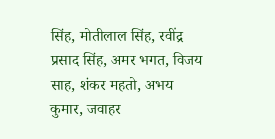सिंह, मोतीलाल सिंह, रवींद्र प्रसाद सिंह, अमर भगत, विजय साह, शंकर महतो, अभय कुमार, जवाहर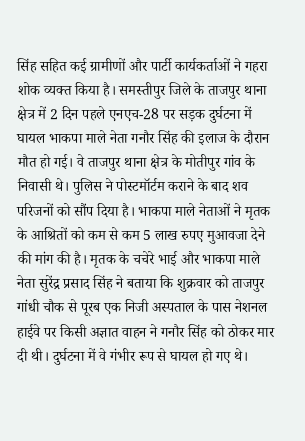सिंह सहित कई ग्रामीणों और पार्टी कार्यकर्ताओं ने गहरा शोक व्यक्त किया है। समस्तीपुर जिले के ताजपुर थाना क्षेत्र में 2 दिन पहले एनएच-28 पर सड़क दुर्घटना में घायल भाकपा माले नेता गनौर सिंह की इलाज के दौरान मौत हो गई। वे ताजपुर थाना क्षेत्र के मोतीपुर गांव के निवासी थे। पुलिस ने पोस्टमॉर्टम कराने के बाद शव परिजनों को सौंप दिया है। भाकपा माले नेताओं ने मृतक के आश्रितों को कम से कम 5 लाख रुपए मुआवजा देने की मांग की है। मृतक के चचेरे भाई और भाकपा माले नेता सुरेंद्र प्रसाद सिंह ने बताया कि शुक्रवार को ताजपुर गांधी चौक से पूरब एक निजी अस्पताल के पास नेशनल हाईवे पर किसी अज्ञात वाहन ने गनौर सिंह को ठोकर मार दी थी। दुर्घटना में वे गंभीर रूप से घायल हो गए थे।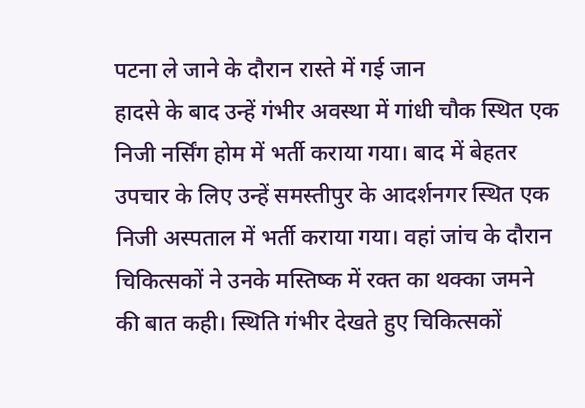पटना ले जाने के दौरान रास्ते में गई जान
हादसे के बाद उन्हें गंभीर अवस्था में गांधी चौक स्थित एक निजी नर्सिंग होम में भर्ती कराया गया। बाद में बेहतर उपचार के लिए उन्हें समस्तीपुर के आदर्शनगर स्थित एक निजी अस्पताल में भर्ती कराया गया। वहां जांच के दौरान चिकित्सकों ने उनके मस्तिष्क में रक्त का थक्का जमने की बात कही। स्थिति गंभीर देखते हुए चिकित्सकों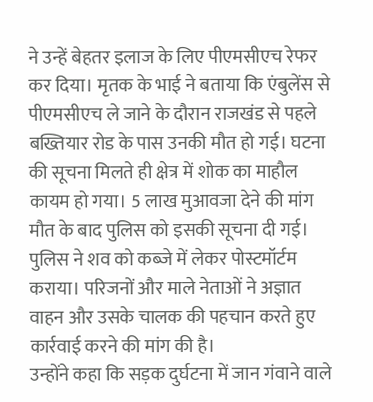ने उन्हें बेहतर इलाज के लिए पीएमसीएच रेफर कर दिया। मृतक के भाई ने बताया कि एंबुलेंस से पीएमसीएच ले जाने के दौरान राजखंड से पहले बख्तियार रोड के पास उनकी मौत हो गई। घटना की सूचना मिलते ही क्षेत्र में शोक का माहौल कायम हो गया। 5 लाख मुआवजा देने की मांग
मौत के बाद पुलिस को इसकी सूचना दी गई। पुलिस ने शव को कब्जे में लेकर पोस्टमॉर्टम कराया। परिजनों और माले नेताओं ने अज्ञात वाहन और उसके चालक की पहचान करते हुए कार्रवाई करने की मांग की है।
उन्होंने कहा कि सड़क दुर्घटना में जान गंवाने वाले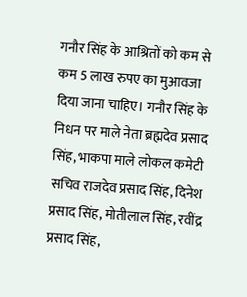गनौर सिंह के आश्रितों को कम से कम 5 लाख रुपए का मुआवजा दिया जाना चाहिए। गनौर सिंह के निधन पर माले नेता ब्रह्मदेव प्रसाद सिंह, भाकपा माले लोकल कमेटी सचिव राजदेव प्रसाद सिंह, दिनेश प्रसाद सिंह, मोतीलाल सिंह, रवींद्र प्रसाद सिंह,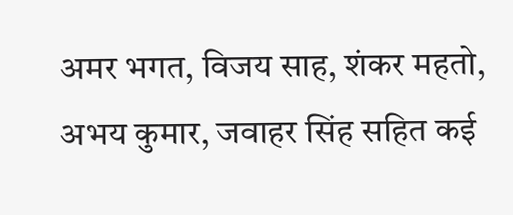अमर भगत, विजय साह, शंकर महतो, अभय कुमार, जवाहर सिंह सहित कई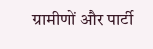ग्रामीणों और पार्टी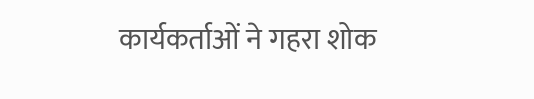कार्यकर्ताओं ने गहरा शोक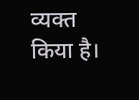व्यक्त किया है।